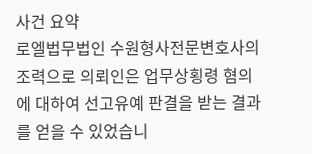사건 요약
로엘법무법인 수원형사전문변호사의 조력으로 의뢰인은 업무상횡령 혐의에 대하여 선고유예 판결을 받는 결과를 얻을 수 있었습니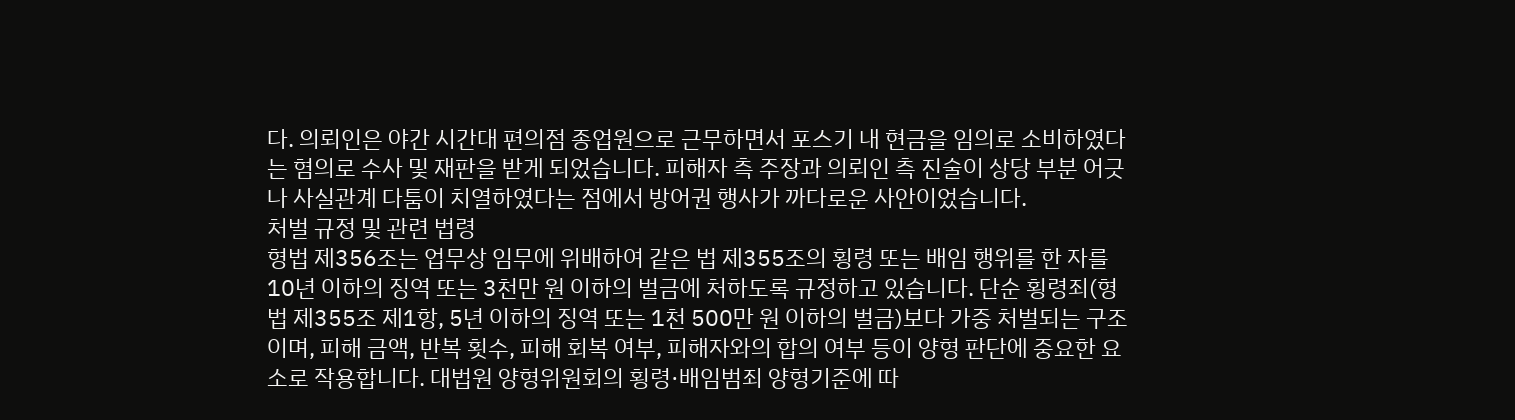다. 의뢰인은 야간 시간대 편의점 종업원으로 근무하면서 포스기 내 현금을 임의로 소비하였다는 혐의로 수사 및 재판을 받게 되었습니다. 피해자 측 주장과 의뢰인 측 진술이 상당 부분 어긋나 사실관계 다툼이 치열하였다는 점에서 방어권 행사가 까다로운 사안이었습니다.
처벌 규정 및 관련 법령
형법 제356조는 업무상 임무에 위배하여 같은 법 제355조의 횡령 또는 배임 행위를 한 자를 10년 이하의 징역 또는 3천만 원 이하의 벌금에 처하도록 규정하고 있습니다. 단순 횡령죄(형법 제355조 제1항, 5년 이하의 징역 또는 1천 500만 원 이하의 벌금)보다 가중 처벌되는 구조이며, 피해 금액, 반복 횟수, 피해 회복 여부, 피해자와의 합의 여부 등이 양형 판단에 중요한 요소로 작용합니다. 대법원 양형위원회의 횡령·배임범죄 양형기준에 따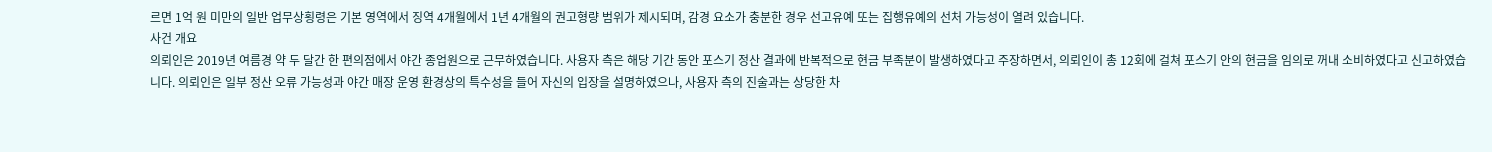르면 1억 원 미만의 일반 업무상횡령은 기본 영역에서 징역 4개월에서 1년 4개월의 권고형량 범위가 제시되며, 감경 요소가 충분한 경우 선고유예 또는 집행유예의 선처 가능성이 열려 있습니다.
사건 개요
의뢰인은 2019년 여름경 약 두 달간 한 편의점에서 야간 종업원으로 근무하였습니다. 사용자 측은 해당 기간 동안 포스기 정산 결과에 반복적으로 현금 부족분이 발생하였다고 주장하면서, 의뢰인이 총 12회에 걸쳐 포스기 안의 현금을 임의로 꺼내 소비하였다고 신고하였습니다. 의뢰인은 일부 정산 오류 가능성과 야간 매장 운영 환경상의 특수성을 들어 자신의 입장을 설명하였으나, 사용자 측의 진술과는 상당한 차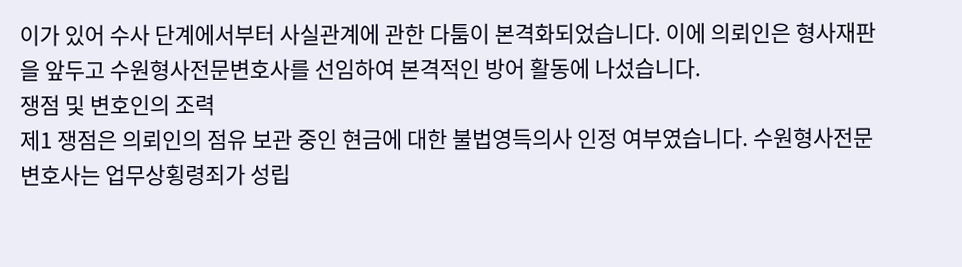이가 있어 수사 단계에서부터 사실관계에 관한 다툼이 본격화되었습니다. 이에 의뢰인은 형사재판을 앞두고 수원형사전문변호사를 선임하여 본격적인 방어 활동에 나섰습니다.
쟁점 및 변호인의 조력
제1 쟁점은 의뢰인의 점유 보관 중인 현금에 대한 불법영득의사 인정 여부였습니다. 수원형사전문변호사는 업무상횡령죄가 성립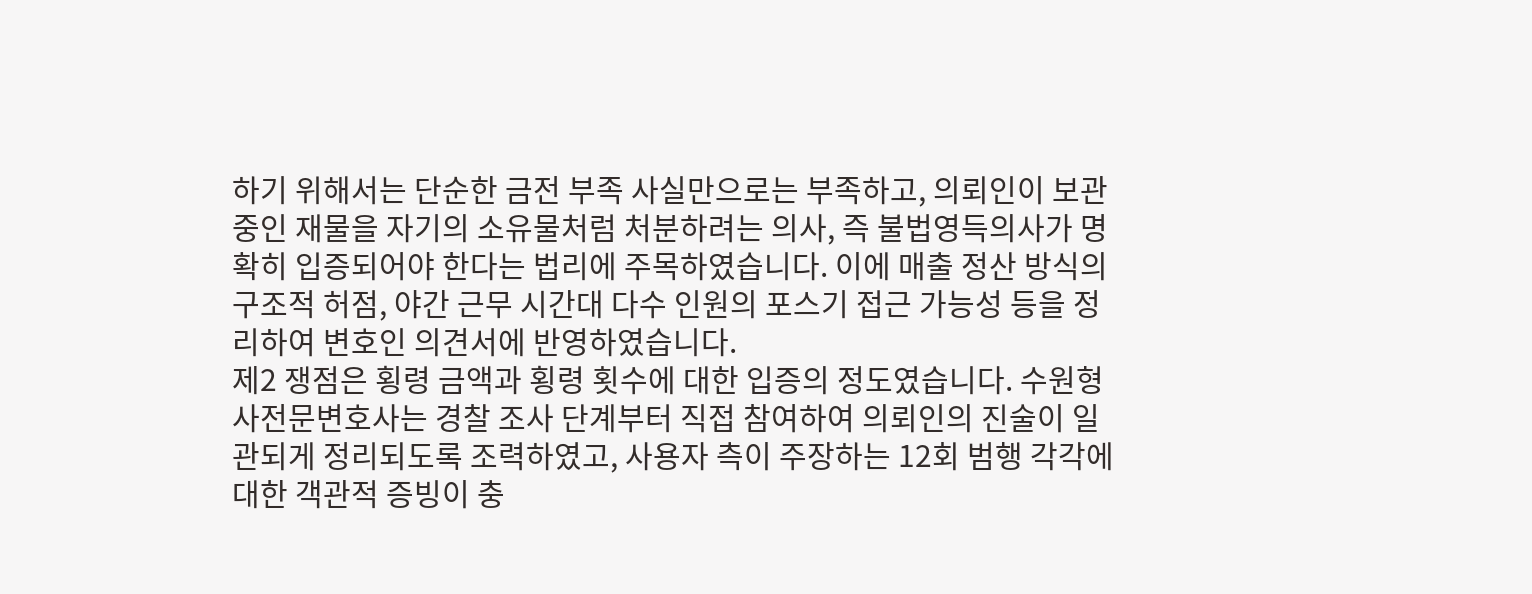하기 위해서는 단순한 금전 부족 사실만으로는 부족하고, 의뢰인이 보관 중인 재물을 자기의 소유물처럼 처분하려는 의사, 즉 불법영득의사가 명확히 입증되어야 한다는 법리에 주목하였습니다. 이에 매출 정산 방식의 구조적 허점, 야간 근무 시간대 다수 인원의 포스기 접근 가능성 등을 정리하여 변호인 의견서에 반영하였습니다.
제2 쟁점은 횡령 금액과 횡령 횟수에 대한 입증의 정도였습니다. 수원형사전문변호사는 경찰 조사 단계부터 직접 참여하여 의뢰인의 진술이 일관되게 정리되도록 조력하였고, 사용자 측이 주장하는 12회 범행 각각에 대한 객관적 증빙이 충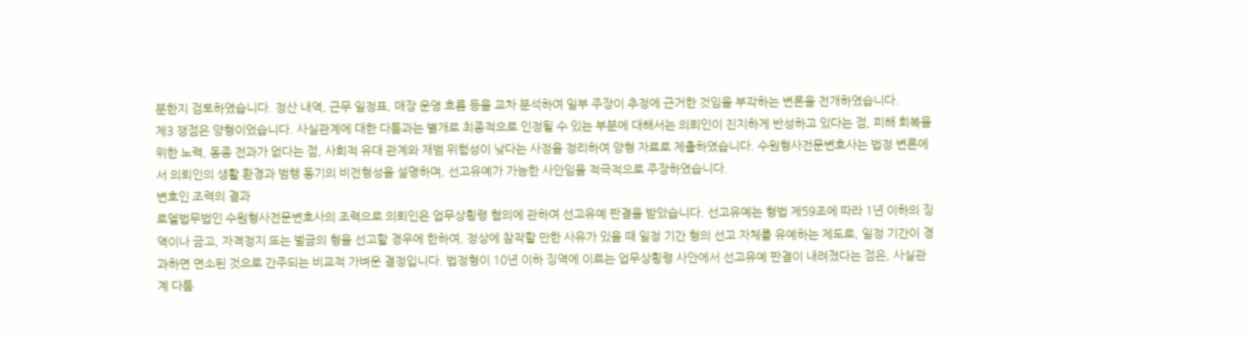분한지 검토하였습니다. 정산 내역, 근무 일정표, 매장 운영 흐름 등을 교차 분석하여 일부 주장이 추정에 근거한 것임을 부각하는 변론을 전개하였습니다.
제3 쟁점은 양형이었습니다. 사실관계에 대한 다툼과는 별개로 최종적으로 인정될 수 있는 부분에 대해서는 의뢰인이 진지하게 반성하고 있다는 점, 피해 회복을 위한 노력, 동종 전과가 없다는 점, 사회적 유대 관계와 재범 위험성이 낮다는 사정을 정리하여 양형 자료로 제출하였습니다. 수원형사전문변호사는 법정 변론에서 의뢰인의 생활 환경과 범행 동기의 비전형성을 설명하며, 선고유예가 가능한 사안임을 적극적으로 주장하였습니다.
변호인 조력의 결과
로엘법무법인 수원형사전문변호사의 조력으로 의뢰인은 업무상횡령 혐의에 관하여 선고유예 판결을 받았습니다. 선고유예는 형법 제59조에 따라 1년 이하의 징역이나 금고, 자격정지 또는 벌금의 형을 선고할 경우에 한하여, 정상에 참작할 만한 사유가 있을 때 일정 기간 형의 선고 자체를 유예하는 제도로, 일정 기간이 경과하면 면소된 것으로 간주되는 비교적 가벼운 결정입니다. 법정형이 10년 이하 징역에 이르는 업무상횡령 사안에서 선고유예 판결이 내려졌다는 점은, 사실관계 다툼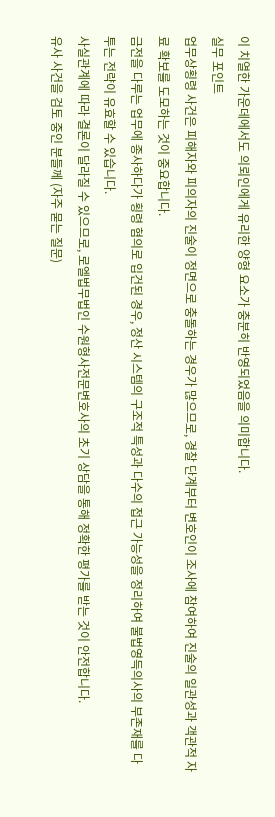이 치열한 가운데에서도 의뢰인에게 유리한 양형 요소가 충분히 반영되었음을 의미합니다.
실무 포인트
업무상횡령 사건은 피해자와 피의자의 진술이 정면으로 충돌하는 경우가 많으므로, 경찰 단계부터 변호인이 조사에 참여하여 진술의 일관성과 객관적 자료 확보를 도모하는 것이 중요합니다.
금전을 다루는 업무에 종사하다가 횡령 혐의로 입건된 경우, 정산 시스템의 구조적 특성과 다수의 접근 가능성을 정리하여 불법영득의사의 부존재를 다투는 전략이 유효할 수 있습니다.
사실관계에 따라 결론이 달라질 수 있으므로, 로엘법무법인 수원형사전문변호사의 초기 상담을 통해 정확한 평가를 받는 것이 안전합니다.
유사 사건을 검토 중인 분들께 (자주 묻는 질문)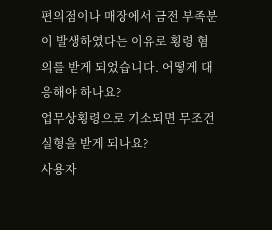편의점이나 매장에서 금전 부족분이 발생하였다는 이유로 횡령 혐의를 받게 되었습니다. 어떻게 대응해야 하나요?
업무상횡령으로 기소되면 무조건 실형을 받게 되나요?
사용자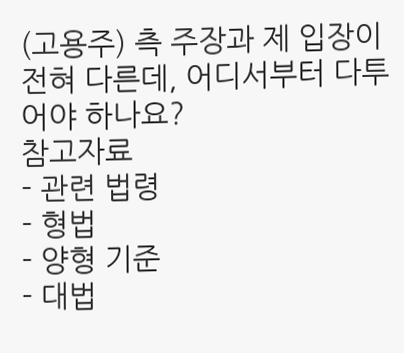(고용주) 측 주장과 제 입장이 전혀 다른데, 어디서부터 다투어야 하나요?
참고자료
- 관련 법령
- 형법
- 양형 기준
- 대법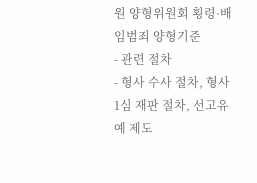원 양형위원회 횡령·배임범죄 양형기준
- 관련 절차
- 형사 수사 절차, 형사 1심 재판 절차, 선고유예 제도